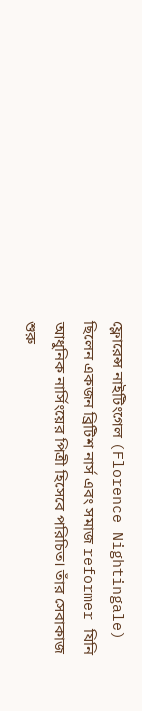ফ্লোরেন্স নাইটিংগেল (Florence Nightingale) ছিলেন একজন ব্রিটিশ নার্স এবং সমাজ reformer যিনি আধুনিক নার্সিংয়ের পিত্রী হিসেবে পরিচিত। তাঁর সেবাকাজ শুরু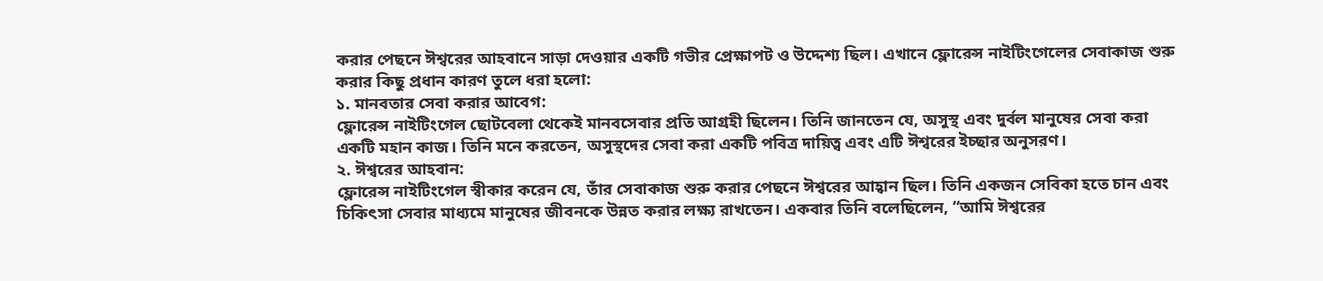করার পেছনে ঈশ্বরের আহবানে সাড়া দেওয়ার একটি গভীর প্রেক্ষাপট ও উদ্দেশ্য ছিল। এখানে ফ্লোরেন্স নাইটিংগেলের সেবাকাজ শুরু করার কিছু প্রধান কারণ তুলে ধরা হলো:
১. মানবতার সেবা করার আবেগ:
ফ্লোরেন্স নাইটিংগেল ছোটবেলা থেকেই মানবসেবার প্রতি আগ্রহী ছিলেন। তিনি জানতেন যে, অসুস্থ এবং দুর্বল মানুষের সেবা করা একটি মহান কাজ। তিনি মনে করতেন, অসুস্থদের সেবা করা একটি পবিত্র দায়িত্ব এবং এটি ঈশ্বরের ইচ্ছার অনুসরণ।
২. ঈশ্বরের আহবান:
ফ্লোরেন্স নাইটিংগেল স্বীকার করেন যে, তাঁর সেবাকাজ শুরু করার পেছনে ঈশ্বরের আহ্বান ছিল। তিনি একজন সেবিকা হতে চান এবং চিকিৎসা সেবার মাধ্যমে মানুষের জীবনকে উন্নত করার লক্ষ্য রাখতেন। একবার তিনি বলেছিলেন, “আমি ঈশ্বরের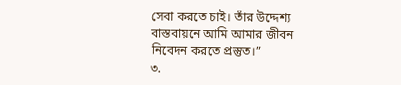সেবা করতে চাই। তাঁর উদ্দেশ্য বাস্তবায়নে আমি আমার জীবন নিবেদন করতে প্রস্তুত।”
৩.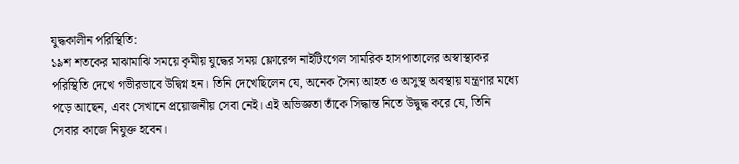যুদ্ধকালীন পরিস্থিতি:
১৯শ শতকের মাঝামাঝি সময়ে কৃমীয় যুদ্ধের সময় ফ্লোরেন্স নাইটিংগেল সামরিক হাসপাতালের অস্বাস্থ্যকর পরিস্থিতি দেখে গভীরভাবে উদ্বিগ্ন হন। তিনি দেখেছিলেন যে, অনেক সৈন্য আহত ও অসুস্থ অবস্থায় যন্ত্রণার মধ্যে পড়ে আছেন, এবং সেখানে প্রয়োজনীয় সেবা নেই। এই অভিজ্ঞতা তাঁকে সিদ্ধান্ত নিতে উদ্বুদ্ধ করে যে, তিনি সেবার কাজে নিযুক্ত হবেন।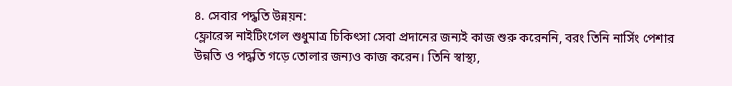৪. সেবার পদ্ধতি উন্নয়ন:
ফ্লোরেন্স নাইটিংগেল শুধুমাত্র চিকিৎসা সেবা প্রদানের জন্যই কাজ শুরু করেননি, বরং তিনি নার্সিং পেশার উন্নতি ও পদ্ধতি গড়ে তোলার জন্যও কাজ করেন। তিনি স্বাস্থ্য,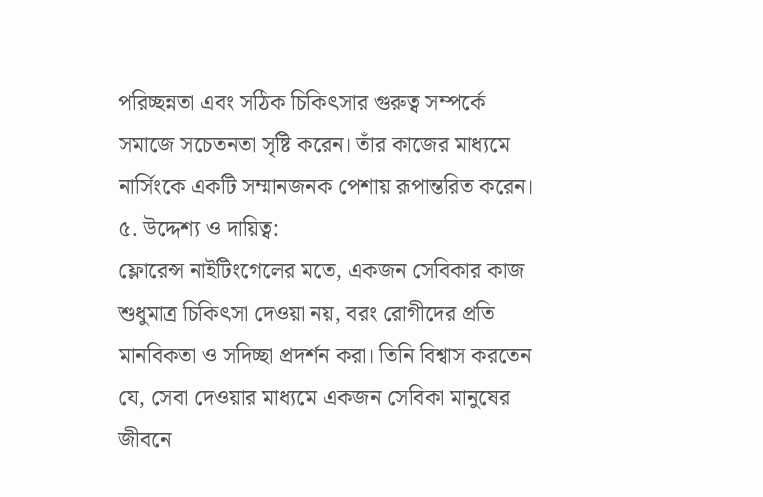পরিচ্ছন্নতা এবং সঠিক চিকিৎসার গুরুত্ব সম্পর্কে সমাজে সচেতনতা সৃষ্টি করেন। তাঁর কাজের মাধ্যমে নার্সিংকে একটি সম্মানজনক পেশায় রূপান্তরিত করেন।
৫. উদ্দেশ্য ও দায়িত্ব:
ফ্লোরেন্স নাইটিংগেলের মতে, একজন সেবিকার কাজ শুধুমাত্র চিকিৎসা দেওয়া নয়, বরং রোগীদের প্রতি মানবিকতা ও সদিচ্ছা প্রদর্শন করা। তিনি বিশ্বাস করতেন যে, সেবা দেওয়ার মাধ্যমে একজন সেবিকা মানুষের জীবনে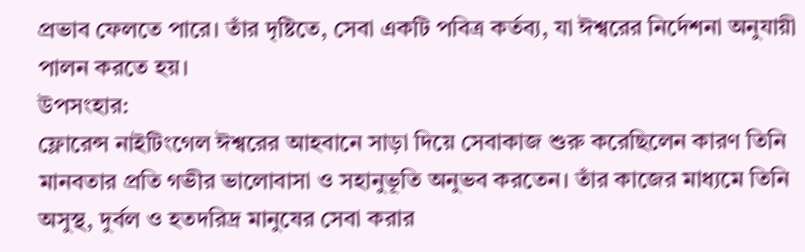প্রভাব ফেলতে পারে। তাঁর দৃষ্টিতে, সেবা একটি পবিত্র কর্তব্য, যা ঈশ্বরের নির্দেশনা অনুযায়ী পালন করতে হয়।
উপসংহার:
ফ্লোরেন্স নাইটিংগেল ঈশ্বরের আহবানে সাড়া দিয়ে সেবাকাজ শুরু করেছিলেন কারণ তিনি মানবতার প্রতি গভীর ভালোবাসা ও সহানুভূতি অনুভব করতেন। তাঁর কাজের মাধ্যমে তিনি অসুস্থ, দুর্বল ও হতদরিদ্র মানুষের সেবা করার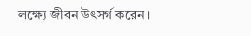লক্ষ্যে জীবন উৎসর্গ করেন।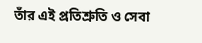তাঁর এই প্রতিশ্রুতি ও সেবা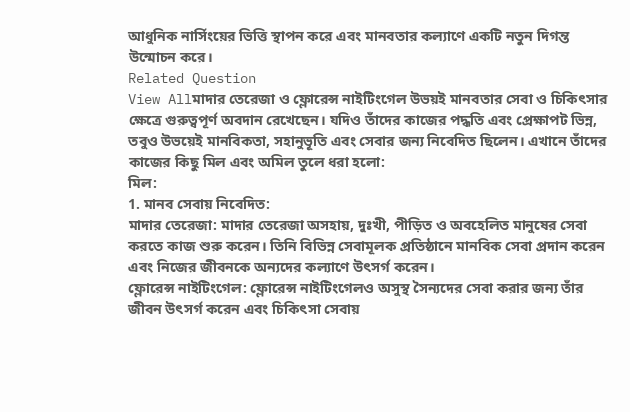আধুনিক নার্সিংয়ের ভিত্তি স্থাপন করে এবং মানবতার কল্যাণে একটি নতুন দিগন্ত উন্মোচন করে।
Related Question
View Allমাদার তেরেজা ও ফ্লোরেন্স নাইটিংগেল উভয়ই মানবতার সেবা ও চিকিৎসার ক্ষেত্রে গুরুত্বপূর্ণ অবদান রেখেছেন। যদিও তাঁদের কাজের পদ্ধতি এবং প্রেক্ষাপট ভিন্ন, তবুও উভয়েই মানবিকতা, সহানুভূতি এবং সেবার জন্য নিবেদিত ছিলেন। এখানে তাঁদের কাজের কিছু মিল এবং অমিল তুলে ধরা হলো:
মিল:
1. মানব সেবায় নিবেদিত:
মাদার তেরেজা: মাদার তেরেজা অসহায়, দুঃখী, পীড়িত ও অবহেলিত মানুষের সেবা করতে কাজ শুরু করেন। তিনি বিভিন্ন সেবামূলক প্রতিষ্ঠানে মানবিক সেবা প্রদান করেন এবং নিজের জীবনকে অন্যদের কল্যাণে উৎসর্গ করেন।
ফ্লোরেন্স নাইটিংগেল: ফ্লোরেন্স নাইটিংগেলও অসুস্থ সৈন্যদের সেবা করার জন্য তাঁর জীবন উৎসর্গ করেন এবং চিকিৎসা সেবায়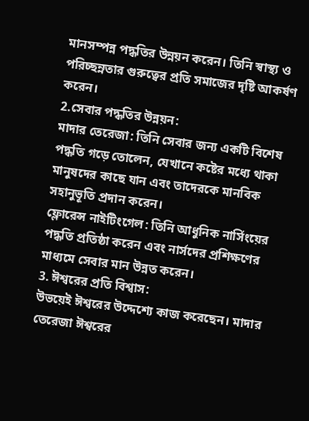মানসম্পন্ন পদ্ধতির উন্নয়ন করেন। তিনি স্বাস্থ্য ও পরিচ্ছন্নতার গুরুত্বের প্রতি সমাজের দৃষ্টি আকর্ষণ করেন।
2.সেবার পদ্ধতির উন্নয়ন:
মাদার তেরেজা: তিনি সেবার জন্য একটি বিশেষ পদ্ধতি গড়ে তোলেন, যেখানে কষ্টের মধ্যে থাকা মানুষদের কাছে যান এবং তাদেরকে মানবিক সহানুভূতি প্রদান করেন।
ফ্লোরেন্স নাইটিংগেল: তিনি আধুনিক নার্সিংয়ের পদ্ধতি প্রতিষ্ঠা করেন এবং নার্সদের প্রশিক্ষণের মাধ্যমে সেবার মান উন্নত করেন।
3. ঈশ্বরের প্রতি বিশ্বাস:
উভয়েই ঈশ্বরের উদ্দেশ্যে কাজ করেছেন। মাদার তেরেজা ঈশ্বরের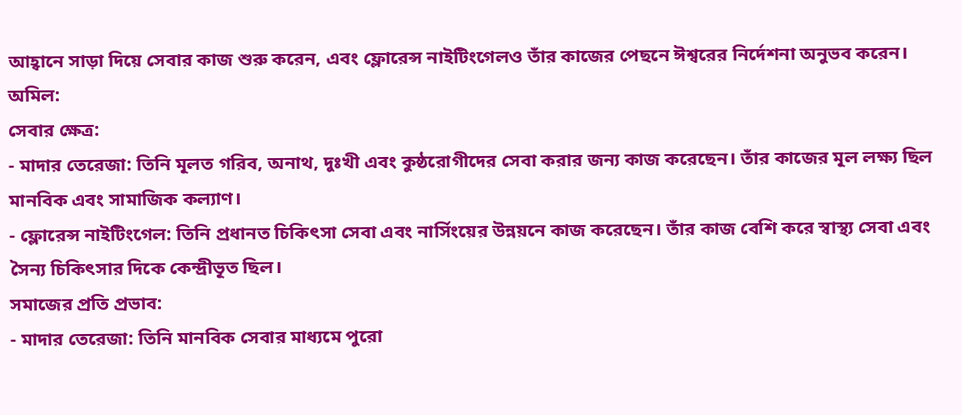আহ্বানে সাড়া দিয়ে সেবার কাজ শুরু করেন, এবং ফ্লোরেন্স নাইটিংগেলও তাঁর কাজের পেছনে ঈশ্বরের নির্দেশনা অনুভব করেন।
অমিল:
সেবার ক্ষেত্র:
- মাদার তেরেজা: তিনি মূলত গরিব, অনাথ, দুঃখী এবং কুষ্ঠরোগীদের সেবা করার জন্য কাজ করেছেন। তাঁর কাজের মূল লক্ষ্য ছিল মানবিক এবং সামাজিক কল্যাণ।
- ফ্লোরেন্স নাইটিংগেল: তিনি প্রধানত চিকিৎসা সেবা এবং নার্সিংয়ের উন্নয়নে কাজ করেছেন। তাঁর কাজ বেশি করে স্বাস্থ্য সেবা এবং সৈন্য চিকিৎসার দিকে কেন্দ্রীভূত ছিল।
সমাজের প্রতি প্রভাব:
- মাদার তেরেজা: তিনি মানবিক সেবার মাধ্যমে পুরো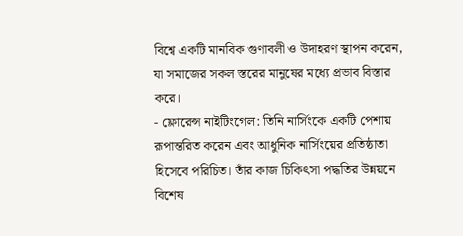বিশ্বে একটি মানবিক গুণাবলী ও উদাহরণ স্থাপন করেন, যা সমাজের সকল স্তরের মানুষের মধ্যে প্রভাব বিস্তার করে।
- ফ্লোরেন্স নাইটিংগেল: তিনি নার্সিংকে একটি পেশায় রূপান্তরিত করেন এবং আধুনিক নার্সিংয়ের প্রতিষ্ঠাতা হিসেবে পরিচিত। তাঁর কাজ চিকিৎসা পদ্ধতির উন্নয়নে বিশেষ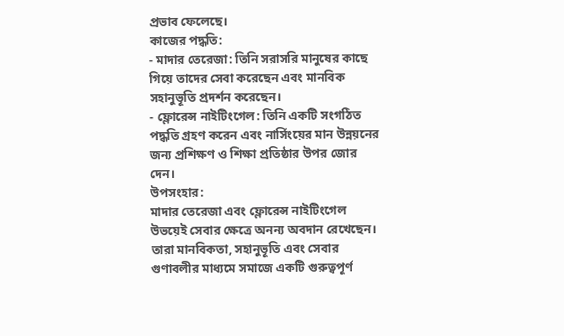প্রভাব ফেলেছে।
কাজের পদ্ধতি:
- মাদার তেরেজা: তিনি সরাসরি মানুষের কাছে গিয়ে তাদের সেবা করেছেন এবং মানবিক সহানুভূতি প্রদর্শন করেছেন।
- ফ্লোরেন্স নাইটিংগেল: তিনি একটি সংগঠিত পদ্ধতি গ্রহণ করেন এবং নার্সিংয়ের মান উন্নয়নের জন্য প্রশিক্ষণ ও শিক্ষা প্রতিষ্ঠার উপর জোর দেন।
উপসংহার:
মাদার তেরেজা এবং ফ্লোরেন্স নাইটিংগেল উভয়েই সেবার ক্ষেত্রে অনন্য অবদান রেখেছেন। তারা মানবিকতা, সহানুভূতি এবং সেবার গুণাবলীর মাধ্যমে সমাজে একটি গুরুত্বপূর্ণ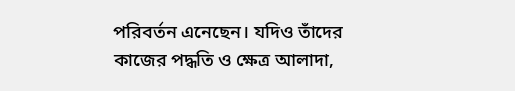পরিবর্তন এনেছেন। যদিও তাঁদের কাজের পদ্ধতি ও ক্ষেত্র আলাদা,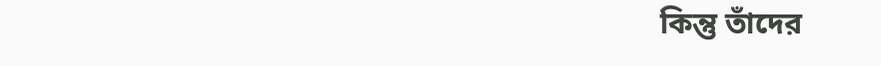কিন্তু তাঁদের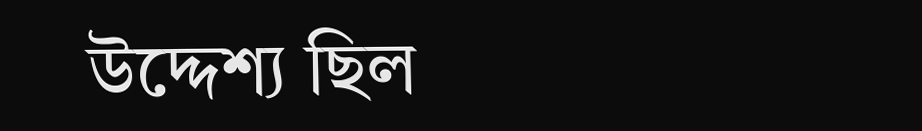উদ্দেশ্য ছিল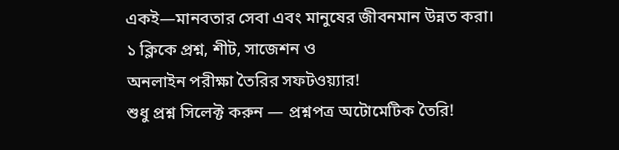একই—মানবতার সেবা এবং মানুষের জীবনমান উন্নত করা।
১ ক্লিকে প্রশ্ন, শীট, সাজেশন ও
অনলাইন পরীক্ষা তৈরির সফটওয়্যার!
শুধু প্রশ্ন সিলেক্ট করুন — প্রশ্নপত্র অটোমেটিক তৈরি!